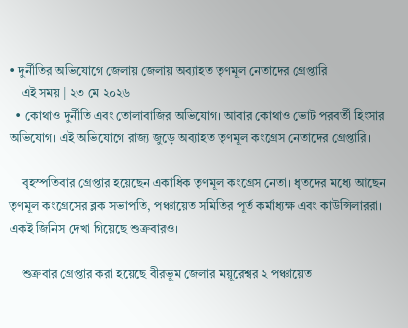• দুর্নীতির অভিযোগে জেলায় জেলায় অব্যাহত তৃণমূল নেতাদের গ্রেপ্তারি
    এই সময় | ২৩ মে ২০২৬
  • কোথাও দুর্নীতি এবং তোলাবাজির অভিযোগ। আবার কোথাও ভোট পরবর্তী হিংসার অভিযোগ। এই অভিযোগে রাজ্য জুড়ে অব্যাহত তৃণমূল কংগ্রেস নেতাদের গ্রেপ্তারি।

    বৃহস্পতিবার গ্রেপ্তার হয়েছেন একাধিক তৃণমূল কংগ্রেস নেতা। ধৃতদের মধ্যে আছেন তৃণমূল কংগ্রেসের ব্লক সভাপতি, পঞ্চায়েত সমিতির পূর্ত কর্মাধ্যক্ষ এবং কাউন্সিলাররা। একই জিনিস দেখা গিয়েছে শুক্রবারও।

    শুক্রবার গ্রেপ্তার করা হয়েছে বীরভূম জেলার ময়ূরেশ্বর ২ পঞ্চায়েত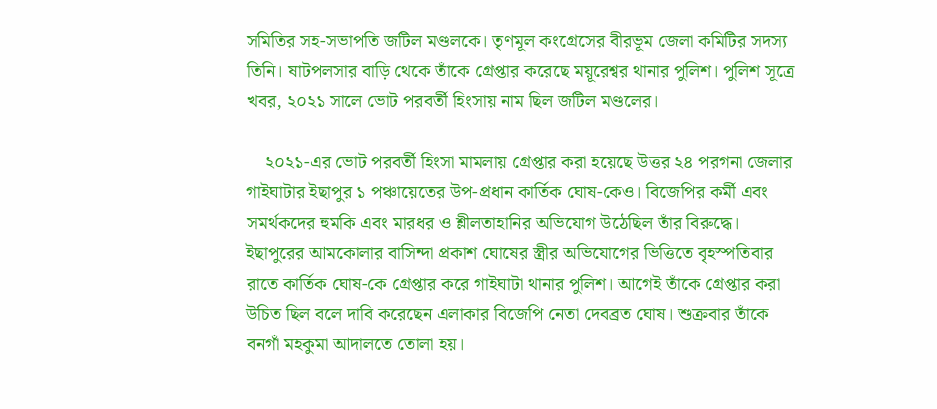সমিতির সহ-সভাপতি জটিল মণ্ডলকে। তৃণমূল কংগ্রেসের বীরভূম জেলা কমিটির সদস্য তিনি। ষাটপলসার বাড়ি থেকে তাঁকে গ্রেপ্তার করেছে ময়ূরেশ্বর থানার পুলিশ। পুলিশ সূত্রে খবর, ২০২১ সালে ভোট পরবর্তী হিংসায় নাম ছিল জটিল মণ্ডলের।

    ২০২১-এর ভোট পরবর্তী হিংসা মামলায় গ্রেপ্তার করা হয়েছে উত্তর ২৪ পরগনা জেলার গাইঘাটার ইছাপুর ১ পঞ্চায়েতের উপ-প্রধান কার্তিক ঘোষ-কেও। বিজেপির কর্মী এবং সমর্থকদের হুমকি এবং মারধর ও শ্লীলতাহানির অভিযোগ উঠেছিল তাঁর বিরুদ্ধে। ইছাপুরের আমকোলার বাসিন্দা প্রকাশ ঘোষের স্ত্রীর অভিযোগের ভিত্তিতে বৃহস্পতিবার রাতে কার্তিক ঘোষ-কে গ্রেপ্তার করে গাইঘাটা থানার পুলিশ। আগেই তাঁকে গ্রেপ্তার করা উচিত ছিল বলে দাবি করেছেন এলাকার বিজেপি নেতা দেবব্রত ঘোষ। শুক্রবার তাঁকে বনগাঁ মহকুমা আদালতে তোলা হয়।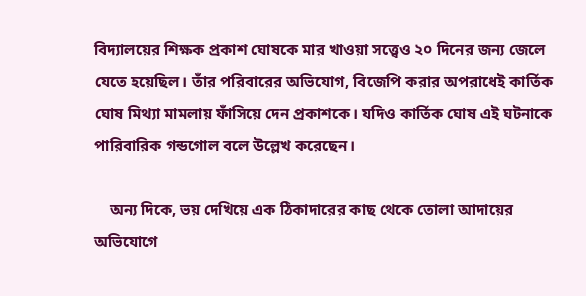বিদ্যালয়ের শিক্ষক প্রকাশ ঘোষকে মার খাওয়া সত্ত্বেও ২০ দিনের জন্য জেলে যেতে হয়েছিল। তাঁর পরিবারের অভিযোগ, বিজেপি করার অপরাধেই কার্তিক ঘোষ মিথ্যা মামলায় ফাঁসিয়ে দেন প্রকাশকে। যদিও কার্তিক ঘোষ এই ঘটনাকে পারিবারিক গন্ডগোল বলে উল্লেখ করেছেন।

    অন্য দিকে, ভয় দেখিয়ে এক ঠিকাদারের কাছ থেকে তোলা আদায়ের অভিযোগে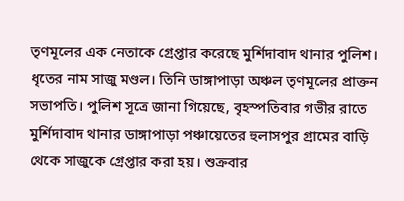তৃণমূলের এক নেতাকে গ্রেপ্তার করেছে মুর্শিদাবাদ থানার পুলিশ। ধৃতের নাম সাজু মণ্ডল। তিনি ডাঙ্গাপাড়া অঞ্চল তৃণমূলের প্রাক্তন সভাপতি। পুলিশ সূত্রে জানা গিয়েছে, বৃহস্পতিবার গভীর রাতে মুর্শিদাবাদ থানার ডাঙ্গাপাড়া পঞ্চায়েতের হুলাসপুর গ্রামের বাড়ি থেকে সাজুকে গ্রেপ্তার করা হয়। শুক্রবার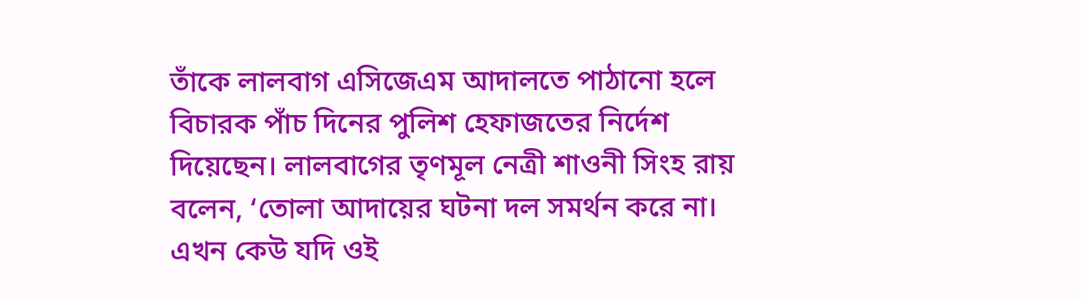তাঁকে লালবাগ এসিজেএম আদালতে পাঠানো হলে বিচারক পাঁচ দিনের পুলিশ হেফাজতের নির্দেশ দিয়েছেন। লালবাগের তৃণমূল নেত্রী শাওনী সিংহ রায় বলেন, ‘তোলা আদায়ের ঘটনা দল সমর্থন করে না। এখন কেউ যদি ওই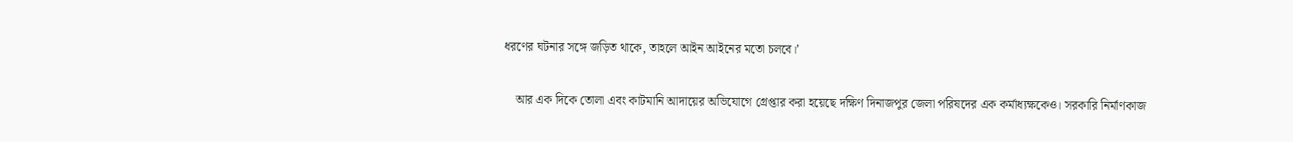ধরণের ঘটনার সঙ্গে জড়িত থাকে, তাহলে আইন আইনের মতো চলবে।’

    আর এক দিকে তোলা এবং কাটমানি আদায়ের অভিযোগে গ্রেপ্তার করা হয়েছে দক্ষিণ দিনাজপুর জেলা পরিষদের এক কর্মাধ্যক্ষকেও। সরকারি নির্মাণকাজ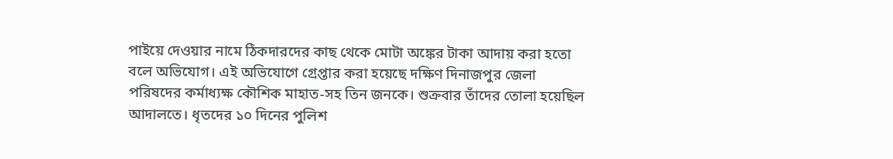পাইয়ে দেওয়ার নামে ঠিকদারদের কাছ থেকে মোটা অঙ্কের টাকা আদায় করা হতো বলে অভিযোগ। এই অভিযোগে গ্রেপ্তার করা হয়েছে দক্ষিণ দিনাজপুর জেলা পরিষদের কর্মাধ্যক্ষ কৌশিক মাহাত-সহ তিন জনকে। শুক্রবার তাঁদের তোলা হয়েছিল আদালতে। ধৃতদের ১০ দিনের পুলিশ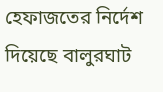হেফাজতের নির্দেশ দিয়েছে বালুরঘাট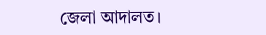জেলা আদালত।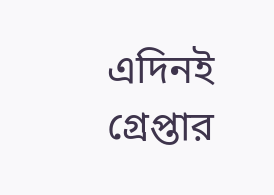এদিনই গ্রেপ্তার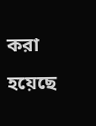করা হয়েছে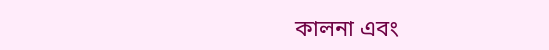কালনা এবং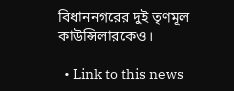বিধাননগরের দুই তৃণমূল কাউন্সিলারকেও।

  • Link to this news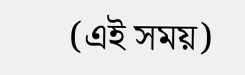(এই সময়)